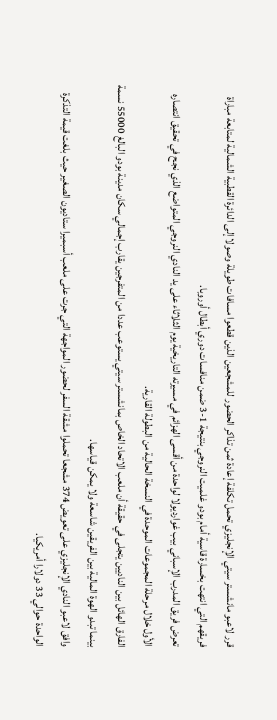قرر لاعبو مانشستر سيتي الإنجليزي تحمل تكلفة إعادة ثمن تذاكر الحضور للمشجعين الذين قطعوا مسافات طويلة وصولا إلى الدائرة القطبية الشمالية لمتابعة مباراة فريقهم التي انتهت بخسارة قاسية أمام بودو غلميت النروجي بنتيجة 1-3 ضمن منافسات دوري أبطال أوروبا.
تعرض فريق المدرب الإسباني بيب غوارديولا لواحدة من أقسى الهزائم في مسيرته التاريخية يوم الثلاثاء على يد النادي النروجي المتواضع الذي نجح في تحقيق انتصاره الأول خلال مرحلة المجموعات الموحدة في النسخة الحالية من البطولة القارية.
الفارق الهائل بين الناديين يتجلى في حقيقة أن ملعب الاتحاد الخاص بمانشستر سيتي يستوعب عددا من المتفرجين يقارب إجمالي سكان مدينة بودو البالغ 55000 نسمة بينما تبدو الهوة المالية بين الفريقين شاسعة ولا يمكن قياسها.
وافق لاعبو النادي الإنجليزي على تعويض 374 مشجعا تحملوا مشقة السفر لحضور المواجهة التي جرت على ملعب أسبميرا ستاديون الصغير حيث بلغت قيمة التذكرة الواحدة حوالي 33 دولارا أمريكيا.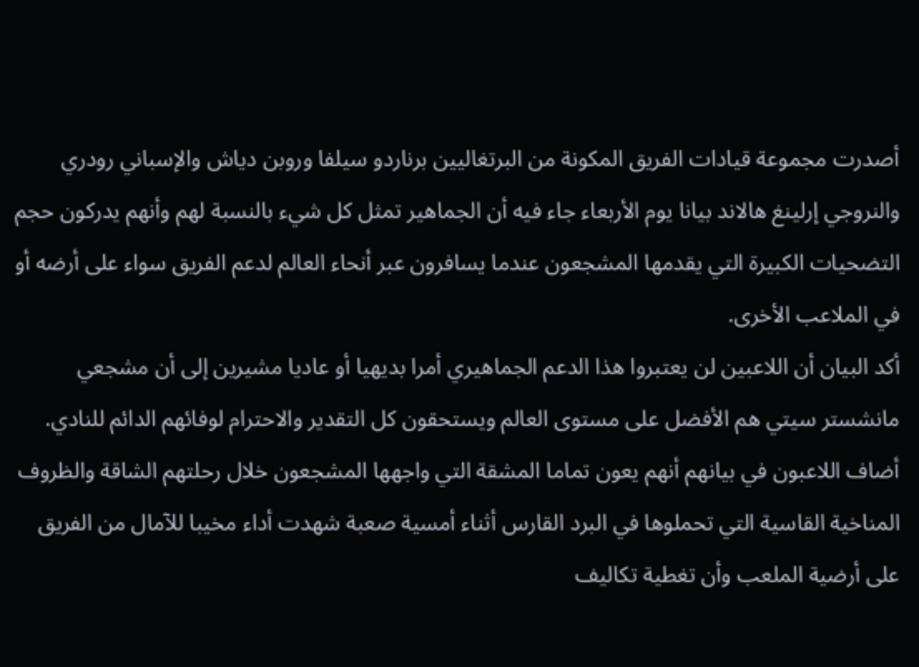أصدرت مجموعة قيادات الفريق المكونة من البرتغاليين برناردو سيلفا وروبن دياش والإسباني رودري والنروجي إرلينغ هالاند بيانا يوم الأربعاء جاء فيه أن الجماهير تمثل كل شيء بالنسبة لهم وأنهم يدركون حجم التضحيات الكبيرة التي يقدمها المشجعون عندما يسافرون عبر أنحاء العالم لدعم الفريق سواء على أرضه أو في الملاعب الأخرى.
أكد البيان أن اللاعبين لن يعتبروا هذا الدعم الجماهيري أمرا بديهيا أو عاديا مشيرين إلى أن مشجعي مانشستر سيتي هم الأفضل على مستوى العالم ويستحقون كل التقدير والاحترام لوفائهم الدائم للنادي.
أضاف اللاعبون في بيانهم أنهم يعون تماما المشقة التي واجهها المشجعون خلال رحلتهم الشاقة والظروف المناخية القاسية التي تحملوها في البرد القارس أثناء أمسية صعبة شهدت أداء مخيبا للآمال من الفريق على أرضية الملعب وأن تغطية تكاليف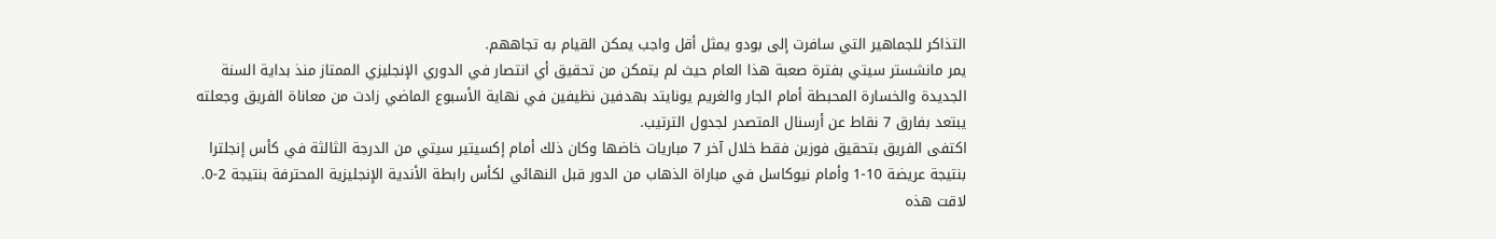التذاكر للجماهير التي سافرت إلى بودو يمثل أقل واجب يمكن القيام به تجاههم.
يمر مانشستر سيتي بفترة صعبة هذا العام حيث لم يتمكن من تحقيق أي انتصار في الدوري الإنجليزي الممتاز منذ بداية السنة الجديدة والخسارة المحبطة أمام الجار والغريم يونايتد بهدفين نظيفين في نهاية الأسبوع الماضي زادت من معاناة الفريق وجعلته يبتعد بفارق 7 نقاط عن أرسنال المتصدر لجدول الترتيب.
اكتفى الفريق بتحقيق فوزين فقط خلال آخر 7 مباريات خاضها وكان ذلك أمام إكسيتير سيتي من الدرجة الثالثة في كأس إنجلترا بنتيجة عريضة 10-1 وأمام نيوكاسل في مباراة الذهاب من الدور قبل النهائي لكأس رابطة الأندية الإنجليزية المحترفة بنتيجة 2-0.
لاقت هذه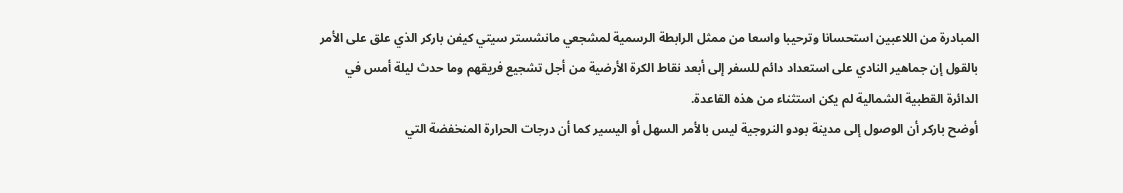المبادرة من اللاعبين استحسانا وترحيبا واسعا من ممثل الرابطة الرسمية لمشجعي مانشستر سيتي كيفن باركر الذي علق على الأمر بالقول إن جماهير النادي على استعداد دائم للسفر إلى أبعد نقاط الكرة الأرضية من أجل تشجيع فريقهم وما حدث ليلة أمس في الدائرة القطبية الشمالية لم يكن استثناء من هذه القاعدة.
أوضح باركر أن الوصول إلى مدينة بودو النروجية ليس بالأمر السهل أو اليسير كما أن درجات الحرارة المنخفضة التي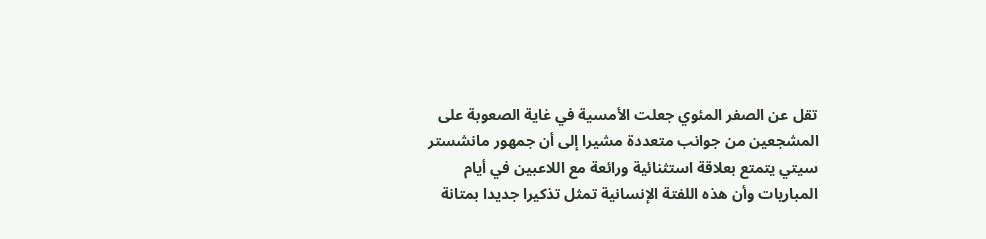تقل عن الصفر المئوي جعلت الأمسية في غاية الصعوبة على المشجعين من جوانب متعددة مشيرا إلى أن جمهور مانشستر سيتي يتمتع بعلاقة استثنائية ورائعة مع اللاعبين في أيام المباريات وأن هذه اللفتة الإنسانية تمثل تذكيرا جديدا بمتانة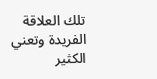تلك العلاقة الفريدة وتعني الكثير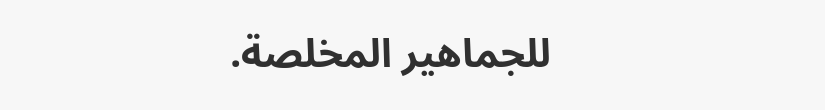للجماهير المخلصة.